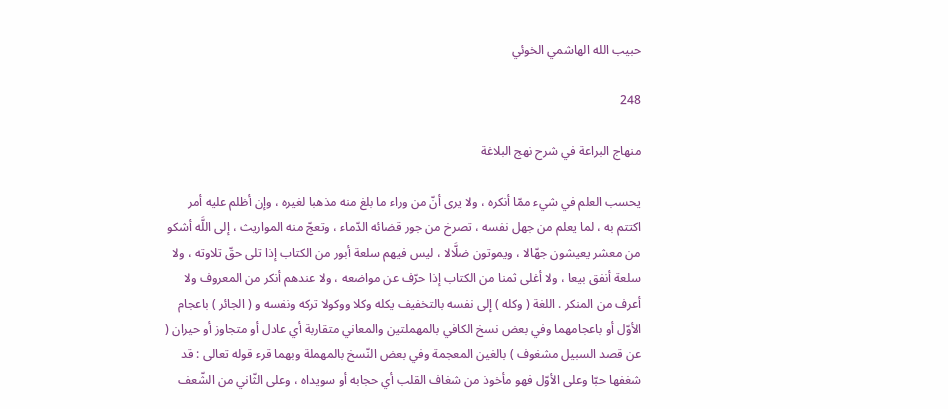حبيب الله الهاشمي الخوئي

248

منهاج البراعة في شرح نهج البلاغة

يحسب العلم في شيء ممّا أنكره ، ولا يرى أنّ من وراء ما بلغ منه مذهبا لغيره ، وإن أظلم عليه أمر اكتتم به ، لما يعلم من جهل نفسه ، تصرخ من جور قضائه الدّماء ، وتعجّ منه المواريث ، إلى اللَّه أشكو من معشر يعيشون جهّالا ، ويموتون ضلَّالا ، ليس فيهم سلعة أبور من الكتاب إذا تلى حقّ تلاوته ، ولا سلعة أنفق بيعا ، ولا أغلى ثمنا من الكتاب إذا حرّف عن مواضعه ، ولا عندهم أنكر من المعروف ولا أعرف من المنكر . اللغة ( وكله ) إلى نفسه بالتخفيف يكله وكلا ووكولا تركه ونفسه و ( الجائر ) باعجام الأوّل أو باعجامهما وفي بعض نسخ الكافي بالمهملتين والمعاني متقاربة أي عادل أو متجاوز أو حيران ( عن قصد السبيل مشغوف ) بالغين المعجمة وفي بعض النّسخ بالمهملة وبهما قرء قوله تعالى : قد شغفها حبّا وعلى الأوّل فهو مأخوذ من شغاف القلب أي حجابه أو سويداه ، وعلى الثّاني من الشّعف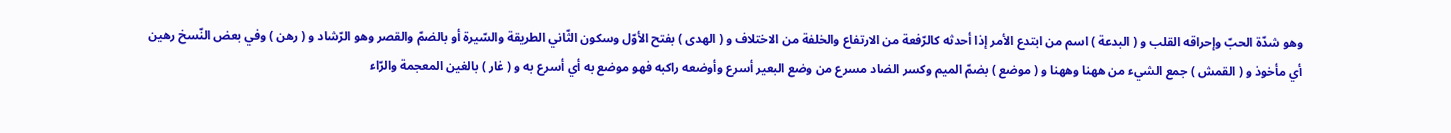وهو شدّة الحبّ وإحراقه القلب و ( البدعة ) اسم من ابتدع الأمر إذا أحدثه كالرّفعة من الارتفاع والخلفة من الاختلاف و ( الهدى ) بفتح الأوّل وسكون الثّاني الطريقة والسّيرة أو بالضمّ والقصر وهو الرّشاد و ( رهن ) وفي بعض النّسخ رهين أي مأخوذ و ( القمش ) جمع الشيء من ههنا وههنا و ( موضع ) بضمّ الميم وكسر الضاد مسرع من وضع البعير أسرع وأوضعه راكبه فهو موضع به أي أسرع به و ( غار ) بالغين المعجمة والرّاء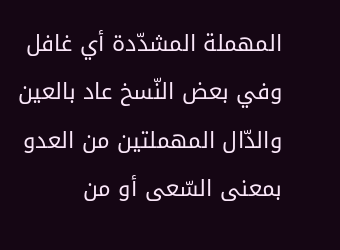المهملة المشدّدة أي غافل وفي بعض النّسخ عاد بالعين والدّال المهملتين من العدو بمعنى السّعى أو من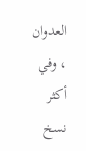العدوان ، وفي أكثر نسخ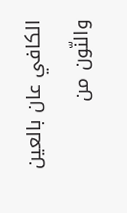الكافي عان بالعين والنّون من